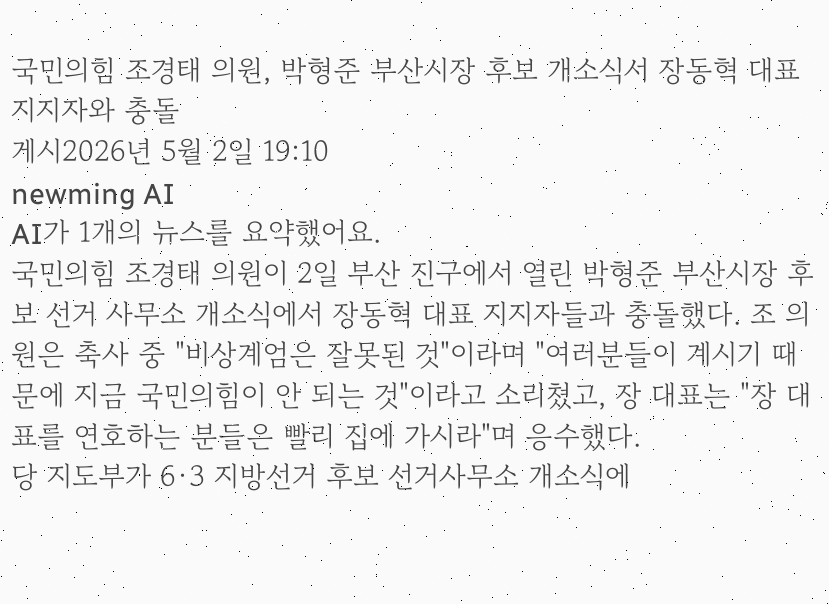국민의힘 조경태 의원, 박형준 부산시장 후보 개소식서 장동혁 대표 지지자와 충돌
게시2026년 5월 2일 19:10
newming AI
AI가 1개의 뉴스를 요약했어요.
국민의힘 조경태 의원이 2일 부산 진구에서 열린 박형준 부산시장 후보 선거 사무소 개소식에서 장동혁 대표 지지자들과 충돌했다. 조 의원은 축사 중 "비상계엄은 잘못된 것"이라며 "여러분들이 계시기 때문에 지금 국민의힘이 안 되는 것"이라고 소리쳤고, 장 대표는 "장 대표를 연호하는 분들은 빨리 집에 가시라"며 응수했다.
당 지도부가 6·3 지방선거 후보 선거사무소 개소식에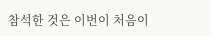참석한 것은 이번이 처음이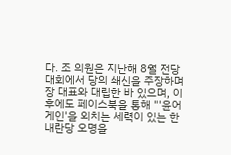다. 조 의원은 지난해 8월 전당대회에서 당의 쇄신을 주장하며 장 대표와 대립한 바 있으며, 이후에도 페이스북을 통해 "'윤어게인'을 외치는 세력이 있는 한 내란당 오명을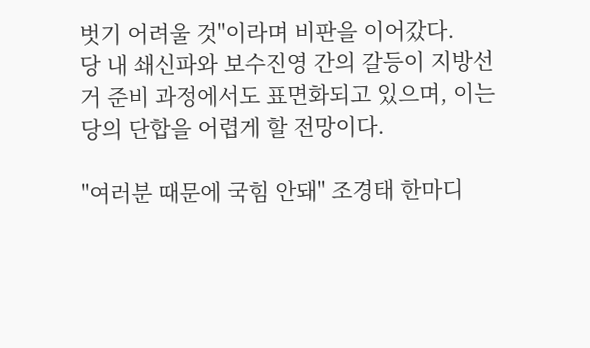벗기 어려울 것"이라며 비판을 이어갔다.
당 내 쇄신파와 보수진영 간의 갈등이 지방선거 준비 과정에서도 표면화되고 있으며, 이는 당의 단합을 어렵게 할 전망이다.

"여러분 때문에 국힘 안돼" 조경태 한마디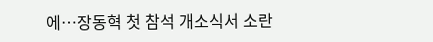에…장동혁 첫 참석 개소식서 소란